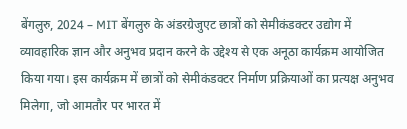बेंगलुरु, 2024 – MIT बेंगलुरु के अंडरग्रेजुएट छात्रों को सेमीकंडक्टर उद्योग में व्यावहारिक ज्ञान और अनुभव प्रदान करने के उद्देश्य से एक अनूठा कार्यक्रम आयोजित किया गया। इस कार्यक्रम में छात्रों को सेमीकंडक्टर निर्माण प्रक्रियाओं का प्रत्यक्ष अनुभव मिलेगा, जो आमतौर पर भारत में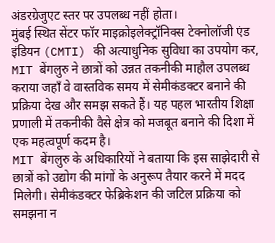अंडरग्रेजुएट स्तर पर उपलब्ध नहीं होता।
मुंबई स्थित सेंटर फॉर माइक्रोइलेक्ट्रॉनिक्स टेक्नोलॉजी एंड इंडियन (CMTI) की अत्याधुनिक सुविधा का उपयोग कर, MIT बेंगलुरु ने छात्रों को उन्नत तकनीकी माहौल उपलब्ध कराया जहाँ वे वास्तविक समय में सेमीकंडक्टर बनाने की प्रक्रिया देख और समझ सकते हैं। यह पहल भारतीय शिक्षा प्रणाली में तकनीकी वैसे क्षेत्र को मजबूत बनाने की दिशा में एक महत्वपूर्ण कदम है।
MIT बेंगलुरु के अधिकारियों ने बताया कि इस साझेदारी से छात्रों को उद्योग की मांगों के अनुरूप तैयार करने में मदद मिलेगी। सेमीकंडक्टर फेब्रिकेशन की जटिल प्रक्रिया को समझना न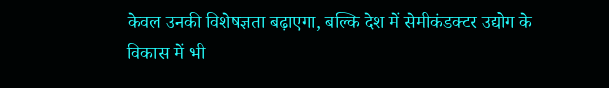केवल उनकी विशेषज्ञता बढ़ाएगा, बल्कि देश में सेमीकंडक्टर उद्योग के विकास में भी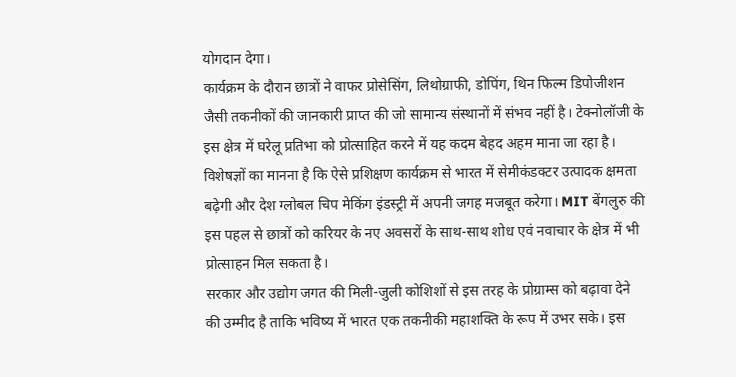योगदान देगा।
कार्यक्रम के दौरान छात्रों ने वाफर प्रोसेसिंग, लिथोग्राफी, डोपिंग, थिन फिल्म डिपोजीशन जैसी तकनीकों की जानकारी प्राप्त की जो सामान्य संस्थानों में संभव नहीं है। टेक्नोलॉजी के इस क्षेत्र में घरेलू प्रतिभा को प्रोत्साहित करने में यह कदम बेहद अहम माना जा रहा है।
विशेषज्ञों का मानना है कि ऐसे प्रशिक्षण कार्यक्रम से भारत में सेमीकंडक्टर उत्पादक क्षमता बढ़ेगी और देश ग्लोबल चिप मेकिंग इंडस्ट्री में अपनी जगह मजबूत करेगा। MIT बेंगलुरु की इस पहल से छात्रों को करियर के नए अवसरों के साथ-साथ शोध एवं नवाचार के क्षेत्र में भी प्रोत्साहन मिल सकता है।
सरकार और उद्योग जगत की मिली-जुली कोशिशों से इस तरह के प्रोग्राम्स को बढ़ावा देने की उम्मीद है ताकि भविष्य में भारत एक तकनीकी महाशक्ति के रूप में उभर सके। इस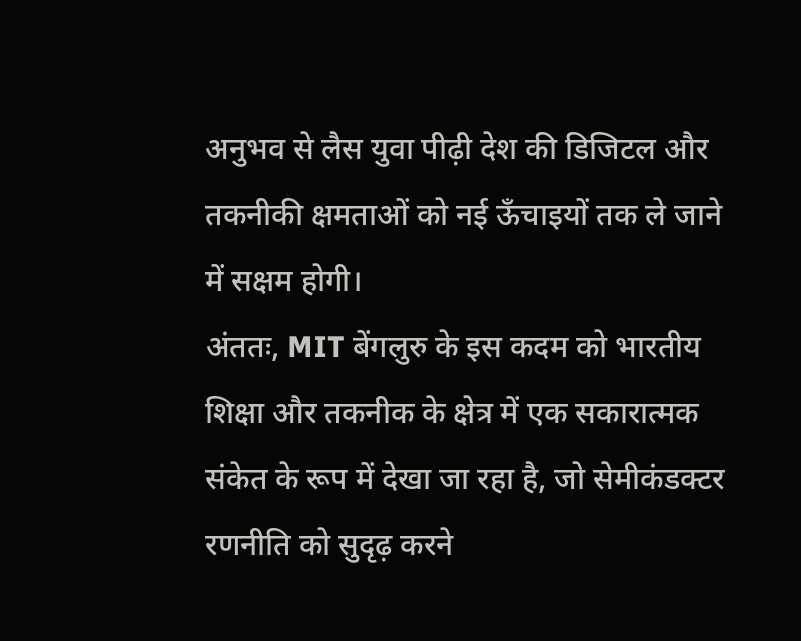अनुभव से लैस युवा पीढ़ी देश की डिजिटल और तकनीकी क्षमताओं को नई ऊँचाइयों तक ले जाने में सक्षम होगी।
अंततः, MIT बेंगलुरु के इस कदम को भारतीय शिक्षा और तकनीक के क्षेत्र में एक सकारात्मक संकेत के रूप में देखा जा रहा है, जो सेमीकंडक्टर रणनीति को सुदृढ़ करने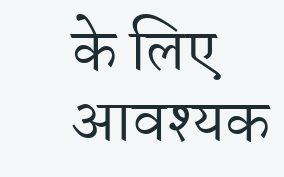के लिए आवश्यक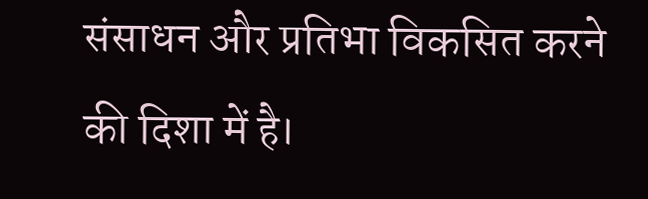संसाधन और प्रतिभा विकसित करने की दिशा में है।